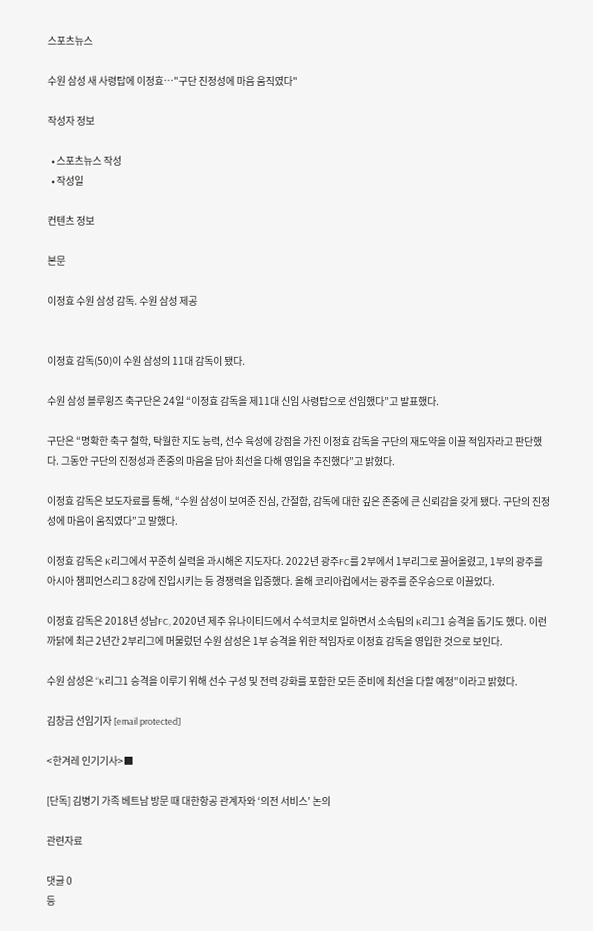스포츠뉴스

수원 삼성 새 사령탑에 이정효…"구단 진정성에 마음 움직였다"

작성자 정보

  • 스포츠뉴스 작성
  • 작성일

컨텐츠 정보

본문

이정효 수원 삼성 감독. 수원 삼성 제공


이정효 감독(50)이 수원 삼성의 11대 감독이 됐다.

수원 삼성 블루윙즈 축구단은 24일 “이정효 감독을 제11대 신임 사령탑으로 선임했다”고 발표했다.

구단은 “명확한 축구 철학, 탁월한 지도 능력, 선수 육성에 강점을 가진 이정효 감독을 구단의 재도약을 이끌 적임자라고 판단했다. 그동안 구단의 진정성과 존중의 마음을 담아 최선을 다해 영입을 추진했다”고 밝혔다.

이정효 감독은 보도자료를 통해, “수원 삼성이 보여준 진심, 간절함, 감독에 대한 깊은 존중에 큰 신뢰감을 갖게 됐다. 구단의 진정성에 마음이 움직였다”고 말했다.

이정효 감독은 K리그에서 꾸준히 실력을 과시해온 지도자다. 2022년 광주FC를 2부에서 1부리그로 끌어올렸고, 1부의 광주를 아시아 챔피언스리그 8강에 진입시키는 등 경쟁력을 입증했다. 올해 코리아컵에서는 광주를 준우승으로 이끌었다.

이정효 감독은 2018년 성남FC, 2020년 제주 유나이티드에서 수석코치로 일하면서 소속팀의 K리그1 승격을 돕기도 했다. 이런 까닭에 최근 2년간 2부리그에 머물렀던 수원 삼성은 1부 승격을 위한 적임자로 이정효 감독을 영입한 것으로 보인다.

수원 삼성은 “K리그1 승격을 이루기 위해 선수 구성 및 전력 강화를 포함한 모든 준비에 최선을 다할 예정”이라고 밝혔다.

김창금 선임기자 [email protected]

<한겨레 인기기사>■

[단독] 김병기 가족 베트남 방문 때 대한항공 관계자와 ‘의전 서비스’ 논의

관련자료

댓글 0
등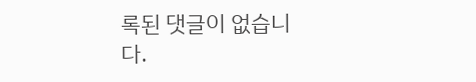록된 댓글이 없습니다.